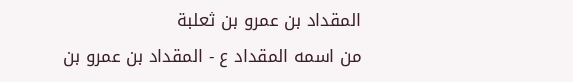المقداد بن عمرو بن ثعلبة
من اسمه المقداد ع - المقداد بن عمرو بن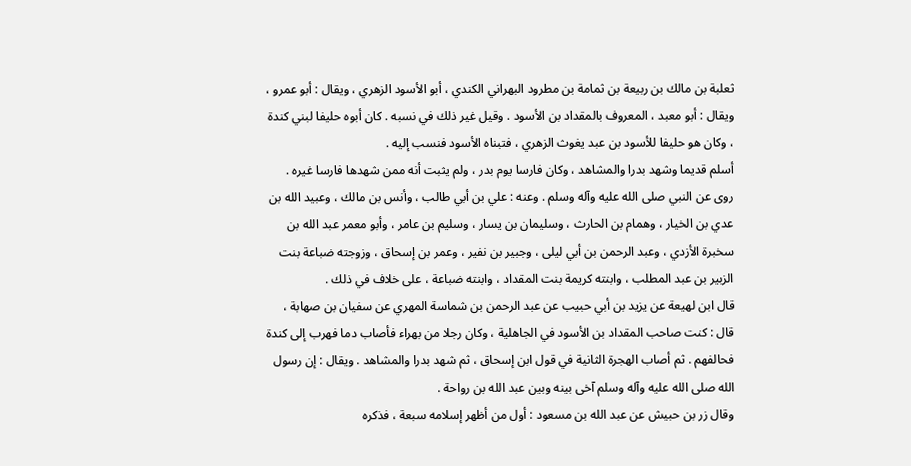ثعلبة بن مالك بن ربيعة بن ثمامة بن مطرود البهراني الكندي ، أبو الأسود الزهري ، ويقال : أبو عمرو ، ويقال : أبو معبد ، المعروف بالمقداد بن الأسود . وقيل غير ذلك في نسبه . كان أبوه حليفا لبني كندة ، وكان هو حليفا للأسود بن عبد يغوث الزهري ، فتبناه الأسود فنسب إليه .
أسلم قديما وشهد بدرا والمشاهد ، وكان فارسا يوم بدر ، ولم يثبت أنه ممن شهدها فارسا غيره . روى عن النبي صلى الله عليه وآله وسلم . وعنه : علي بن أبي طالب ، وأنس بن مالك ، وعبيد الله بن عدي بن الخيار ، وهمام بن الحارث ، وسليمان بن يسار ، وسليم بن عامر ، وأبو معمر عبد الله بن سخبرة الأزدي ، وعبد الرحمن بن أبي ليلى ، وجبير بن نفير ، وعمر بن إسحاق ، وزوجته ضباعة بنت الزبير بن عبد المطلب ، وابنته كريمة بنت المقداد ، وابنته ضباعة ، على خلاف في ذلك .
قال ابن لهيعة عن يزيد بن أبي حبيب عن عبد الرحمن بن شماسة المهري عن سفيان بن صهابة ، قال : كنت صاحب المقداد بن الأسود في الجاهلية ، وكان رجلا من بهراء فأصاب دما فهرب إلى كندة فحالفهم . ثم أصاب الهجرة الثانية في قول ابن إسحاق ، ثم شهد بدرا والمشاهد . ويقال : إن رسول الله صلى الله عليه وآله وسلم آخى بينه وبين عبد الله بن رواحة .
وقال زر بن حبيش عن عبد الله بن مسعود : أول من أظهر إسلامه سبعة ، فذكره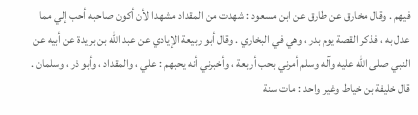فيهم . وقال مخارق عن طارق عن ابن مسعود : شهدت من المقداد مشهدا لأن أكون صاحبه أحب إلي مما عدل به ، فذكر القصة يوم بدر ، وهي في البخاري . وقال أبو ربيعة الإيادي عن عبد الله بن بريدة عن أبيه عن النبي صلى الله عليه وآله وسلم أمرني بحب أربعة ، وأخبرني أنه يحبهم : علي ، والمقداد ، وأبو ذر ، وسلمان .
قال خليفة بن خياط وغير واحد : مات سنة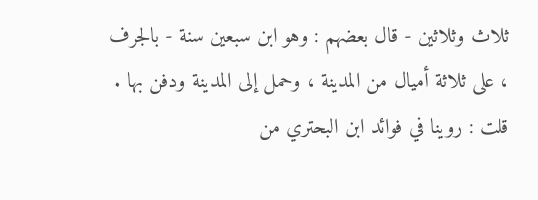ثلاث وثلاثين - قال بعضهم : وهو ابن سبعين سنة - بالجرف ، على ثلاثة أميال من المدينة ، وحمل إلى المدينة ودفن بها . قلت : روينا في فوائد ابن البحتري من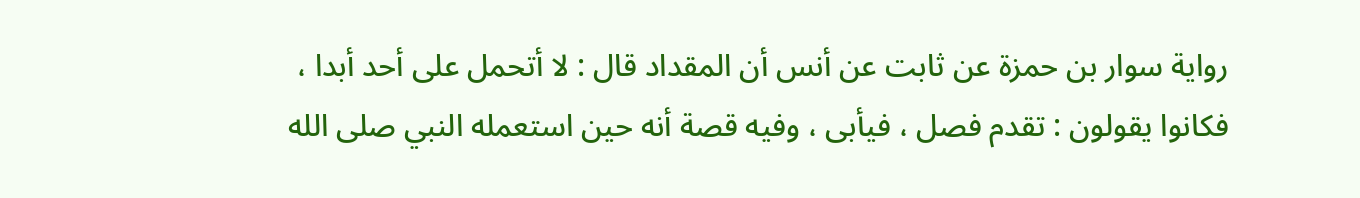رواية سوار بن حمزة عن ثابت عن أنس أن المقداد قال : لا أتحمل على أحد أبدا ، فكانوا يقولون : تقدم فصل ، فيأبى ، وفيه قصة أنه حين استعمله النبي صلى الله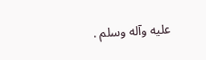عليه وآله وسلم .